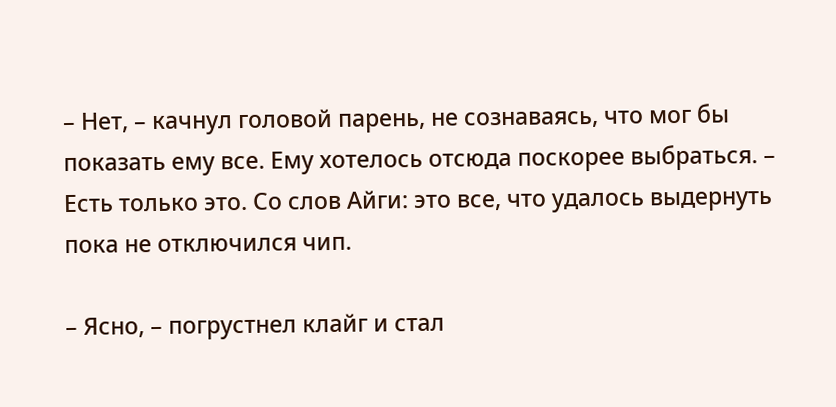– Нет, – качнул головой парень, не сознаваясь, что мог бы показать ему все. Ему хотелось отсюда поскорее выбраться. – Есть только это. Со слов Айги: это все, что удалось выдернуть пока не отключился чип.

– Ясно, – погрустнел клайг и стал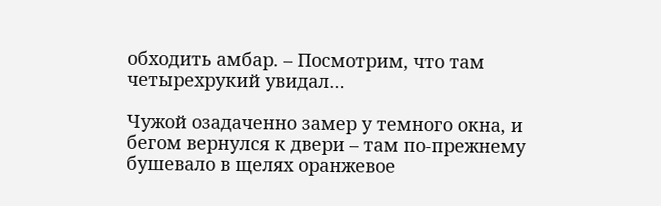обходить амбар. – Посмотрим, что там четырехрукий увидал…

Чужой озадаченно замер у темного окна, и бегом вернулся к двери – там по-прежнему бушевало в щелях оранжевое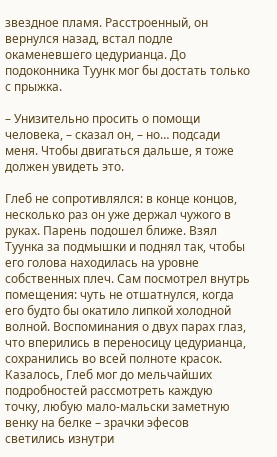звездное пламя. Расстроенный, он вернулся назад, встал подле окаменевшего цедурианца. До подоконника Туунк мог бы достать только с прыжка.

– Унизительно просить о помощи человека, – сказал он, – но… подсади меня. Чтобы двигаться дальше, я тоже должен увидеть это.

Глеб не сопротивлялся: в конце концов, несколько раз он уже держал чужого в руках. Парень подошел ближе. Взял Туунка за подмышки и поднял так, чтобы его голова находилась на уровне собственных плеч. Сам посмотрел внутрь помещения: чуть не отшатнулся, когда его будто бы окатило липкой холодной волной. Воспоминания о двух парах глаз, что вперились в переносицу цедурианца, сохранились во всей полноте красок. Казалось, Глеб мог до мельчайших подробностей рассмотреть каждую точку, любую мало-мальски заметную венку на белке – зрачки эфесов светились изнутри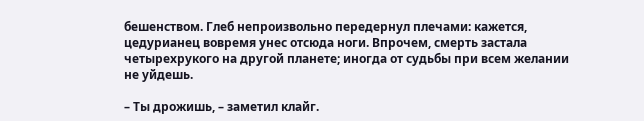бешенством. Глеб непроизвольно передернул плечами: кажется, цедурианец вовремя унес отсюда ноги. Впрочем, смерть застала четырехрукого на другой планете; иногда от судьбы при всем желании не уйдешь.

– Ты дрожишь, – заметил клайг.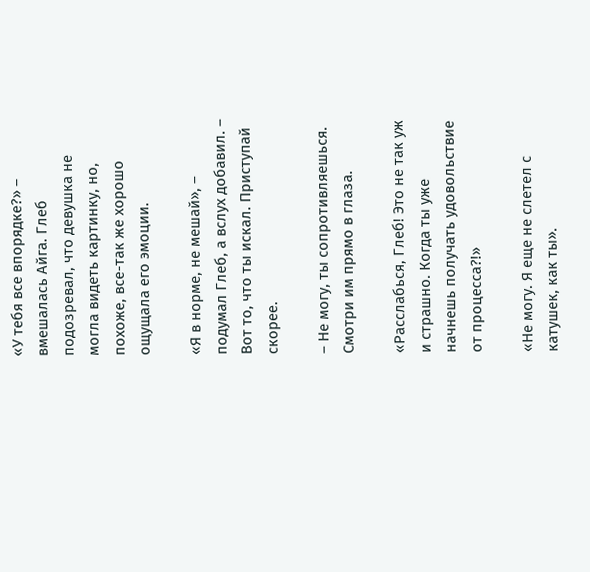«У тебя все впорядке?» – вмешалась Айга. Глеб подозревал, что девушка не могла видеть картинку, но, похоже, все-так же хорошо ощущала его эмоции.

«Я в норме, не мешай», – подумал Глеб, а вслух добавил. – Вот то, что ты искал. Приступай скорее.

– Не могу, ты сопротивляешься. Смотри им прямо в глаза.

«Расслабься, Глеб! Это не так уж и страшно. Когда ты уже начнешь получать удовольствие от процесса?!»

«Не могу. Я еще не слетел с катушек, как ты».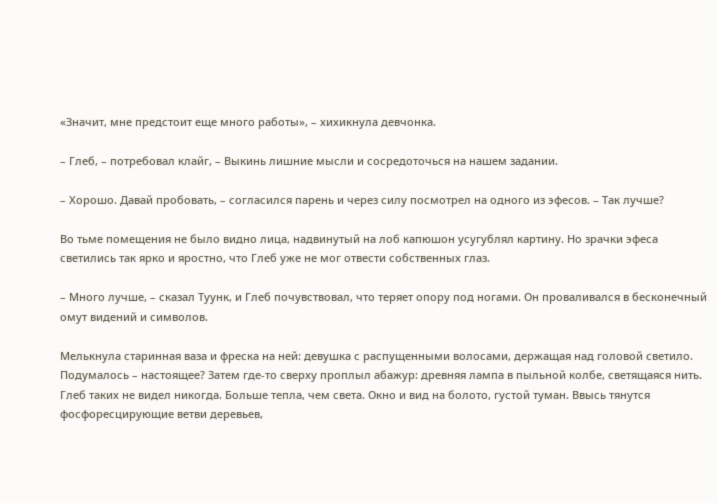«Значит, мне предстоит еще много работы», – хихикнула девчонка.

– Глеб, – потребовал клайг, – Выкинь лишние мысли и сосредоточься на нашем задании.

– Хорошо. Давай пробовать, – согласился парень и через силу посмотрел на одного из эфесов. – Так лучше?

Во тьме помещения не было видно лица, надвинутый на лоб капюшон усугублял картину. Но зрачки эфеса светились так ярко и яростно, что Глеб уже не мог отвести собственных глаз.

– Много лучше, – сказал Туунк, и Глеб почувствовал, что теряет опору под ногами. Он проваливался в бесконечный омут видений и символов.

Мелькнула старинная ваза и фреска на ней: девушка с распущенными волосами, держащая над головой светило. Подумалось – настоящее? Затем где-то сверху проплыл абажур: древняя лампа в пыльной колбе, светящаяся нить. Глеб таких не видел никогда. Больше тепла, чем света. Окно и вид на болото, густой туман. Ввысь тянутся фосфоресцирующие ветви деревьев,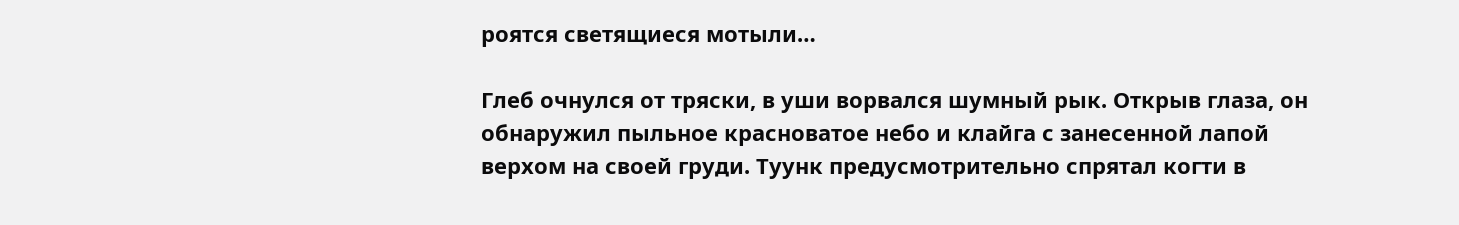роятся светящиеся мотыли…

Глеб очнулся от тряски, в уши ворвался шумный рык. Открыв глаза, он обнаружил пыльное красноватое небо и клайга с занесенной лапой верхом на своей груди. Туунк предусмотрительно спрятал когти в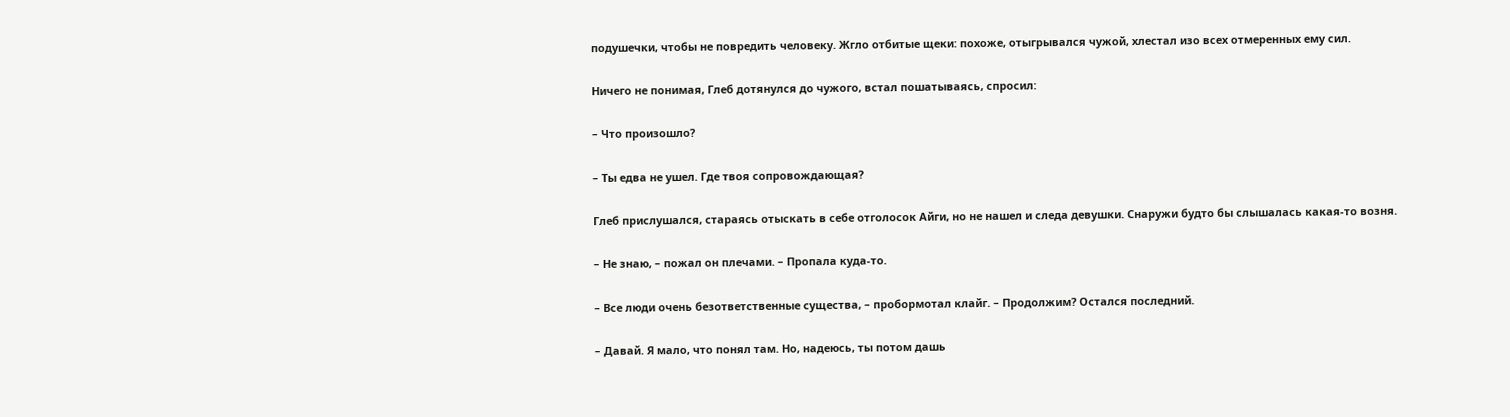подушечки, чтобы не повредить человеку. Жгло отбитые щеки: похоже, отыгрывался чужой, хлестал изо всех отмеренных ему сил.

Ничего не понимая, Глеб дотянулся до чужого, встал пошатываясь, спросил:

– Что произошло?

– Ты едва не ушел. Где твоя сопровождающая?

Глеб прислушался, стараясь отыскать в себе отголосок Айги, но не нашел и следа девушки. Снаружи будто бы слышалась какая-то возня.

– Не знаю, – пожал он плечами. – Пропала куда-то.

– Все люди очень безответственные существа, – пробормотал клайг. – Продолжим? Остался последний.

– Давай. Я мало, что понял там. Но, надеюсь, ты потом дашь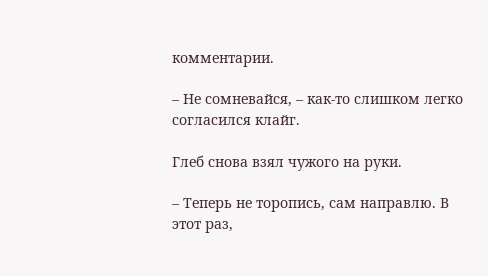комментарии.

– Не сомневайся, – как-то слишком легко согласился клайг.

Глеб снова взял чужого на руки.

– Теперь не торопись, сам направлю. В этот раз,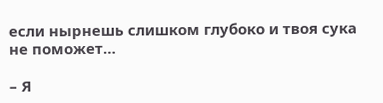если нырнешь слишком глубоко и твоя сука не поможет…

– Я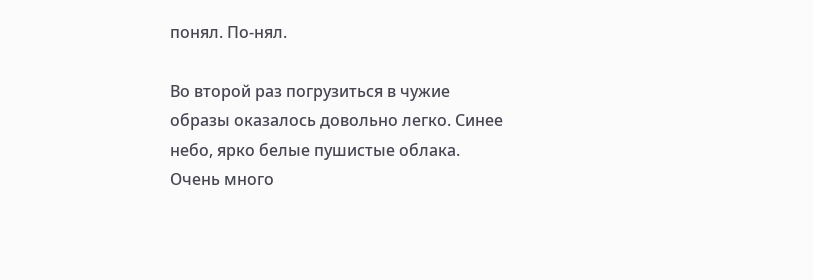понял. По-нял.

Во второй раз погрузиться в чужие образы оказалось довольно легко. Синее небо, ярко белые пушистые облака. Очень много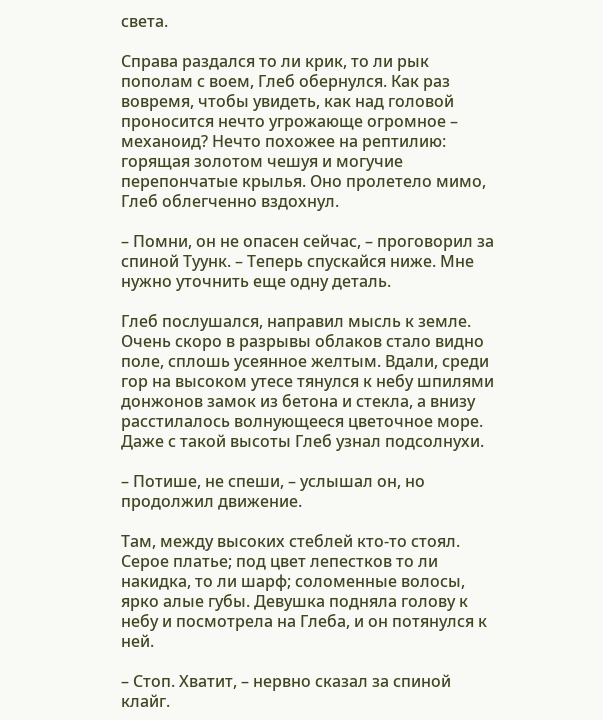света.

Справа раздался то ли крик, то ли рык пополам с воем, Глеб обернулся. Как раз вовремя, чтобы увидеть, как над головой проносится нечто угрожающе огромное – механоид? Нечто похожее на рептилию: горящая золотом чешуя и могучие перепончатые крылья. Оно пролетело мимо, Глеб облегченно вздохнул.

– Помни, он не опасен сейчас, – проговорил за спиной Туунк. – Теперь спускайся ниже. Мне нужно уточнить еще одну деталь.

Глеб послушался, направил мысль к земле. Очень скоро в разрывы облаков стало видно поле, сплошь усеянное желтым. Вдали, среди гор на высоком утесе тянулся к небу шпилями донжонов замок из бетона и стекла, а внизу расстилалось волнующееся цветочное море. Даже с такой высоты Глеб узнал подсолнухи.

– Потише, не спеши, – услышал он, но продолжил движение.

Там, между высоких стеблей кто-то стоял. Серое платье; под цвет лепестков то ли накидка, то ли шарф; соломенные волосы, ярко алые губы. Девушка подняла голову к небу и посмотрела на Глеба, и он потянулся к ней.

– Стоп. Хватит, – нервно сказал за спиной клайг.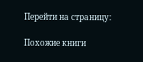Перейти на страницу:

Похожие книги